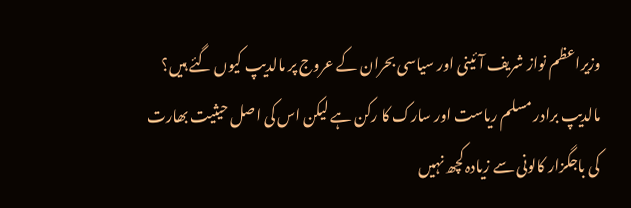وزیراعظم نواز شریف آئینی اور سیاسی بحران کے عروج پر مالدیپ کیوں گئے ہیں؟
مالدیپ برادر مسلم ریاست اور سارک کا رکن ہے لیکن اس کی اصل حیثیت بھارت کی باجگزار کالونی سے زیادہ کچھ نہیں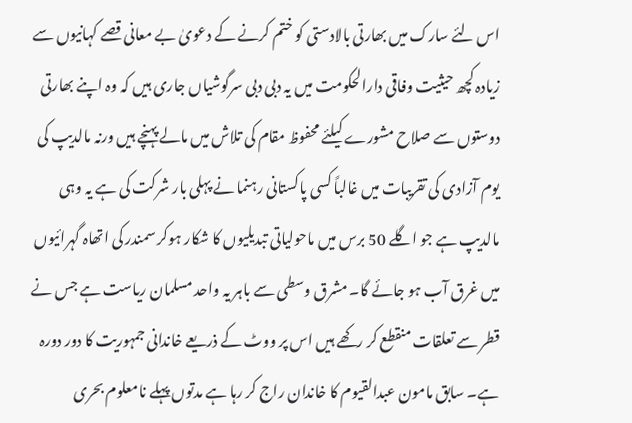اس لئے سارک میں بھارتی بالادستی کو ختم کرنے کے دعویٰ بے معانی قصے کہانیوں سے زیادہ کچھ حیثیت وفاقی دارالحکومت میں یہ دبی دبی سرگوشیاں جاری ہیں کہ وہ اپنے بھارتی دوستوں سے صلاح مشورے کیلئے محفوظ مقام کی تلاش میں مالے پہنچے ہیں ورنہ مالدیپ کی یوم آزادی کی تقریبات میں غالباً کسی پاکستانی رہنما نے پہلی بار شرکت کی ہے یہ وہی مالدیپ ہے جو اگلے 50 برس میں ماحولیاتی تبدیلیوں کا شکار ہوکر سمندر کی اتھاہ گہرائیوں میں غرق آب ہو جائے گا۔ مشرق وسطی سے باہر یہ واحد مسلمان ریاست ہے جس نے قطر سے تعلقات منقطع کر رکھے ہیں اس پر ووٹ کے ذریعے خاندانی جمہوریت کا دور دورہ ہے۔ سابق مامون عبدالقیوم کا خاندان راج کر رہا ہے مدتوں پہلے نامعلوم بحری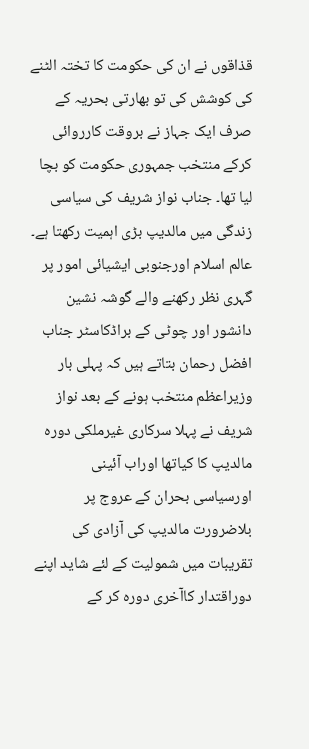قذاقوں نے ان کی حکومت کا تختہ الٹنے کی کوشش کی تو بھارتی بحریہ کے صرف ایک جہاز نے بروقت کارروائی کرکے منتخب جمہوری حکومت کو بچا لیا تھا۔ جناب نواز شریف کی سیاسی زندگی میں مالدیپ بڑی اہمیت رکھتا ہے۔ عالم اسلام اورجنوبی ایشیائی امور پر گہری نظر رکھنے والے گوشہ نشین دانشور اور چوٹی کے براڈکاسٹر جناب افضل رحمان بتاتے ہیں کہ پہلی بار وزیراعظم منتخب ہونے کے بعد نواز شریف نے پہلا سرکاری غیرملکی دورہ مالدیپ کا کیاتھا اوراب آئینی اورسیاسی بحران کے عروج پر بلاضرورت مالدیپ کی آزادی کی تقریبات میں شمولیت کے لئے شاید اپنے دوراقتدار کاآخری دورہ کر کے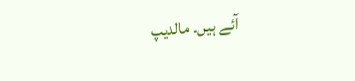آئے ہیں۔ مالدیپ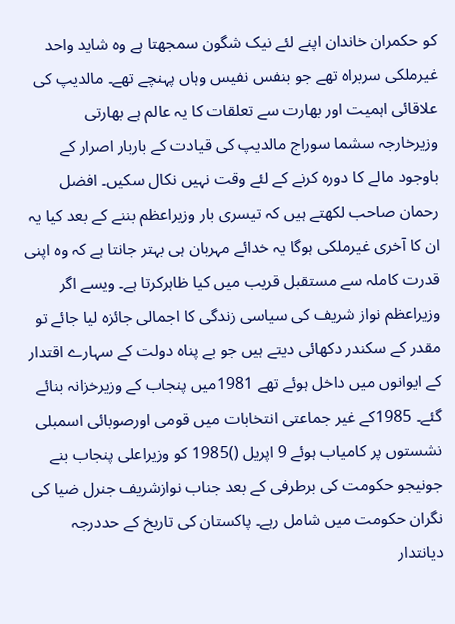کو حکمران خاندان اپنے لئے نیک شگون سمجھتا ہے وہ شاید واحد غیرملکی سربراہ تھے جو بنفس نفیس وہاں پہنچے تھے۔ مالدیپ کی علاقائی اہمیت اور بھارت سے تعلقات کا یہ عالم ہے بھارتی وزیرخارجہ سشما سوراج مالدیپ کی قیادت کے باربار اصرار کے باوجود مالے کا دورہ کرنے کے لئے وقت نہیں نکال سکیں۔ افضل رحمان صاحب لکھتے ہیں کہ تیسری بار وزیراعظم بننے کے بعد کیا یہ ان کا آخری غیرملکی ہوگا یہ خدائے مہربان ہی بہتر جانتا ہے کہ وہ اپنی قدرت کاملہ سے مستقبل قریب میں کیا ظاہرکرتا ہے۔ ویسے اگر وزیراعظم نواز شریف کی سیاسی زندگی کا اجمالی جائزہ لیا جائے تو مقدر کے سکندر دکھائی دیتے ہیں جو بے پناہ دولت کے سہارے اقتدار کے ایوانوں میں داخل ہوئے تھے 1981میں پنجاب کے وزیرخزانہ بنائے گئے۔ 1985کے غیر جماعتی انتخابات میں قومی اورصوبائی اسمبلی نشستوں پر کامیاب ہوئے 9 اپریل ()1985 کو وزیراعلی پنجاب بنے
جونیجو حکومت کی برطرفی کے بعد جناب نوازشریف جنرل ضیا کی نگران حکومت میں شامل رہے۔ پاکستان کی تاریخ کے حددرجہ دیانتدار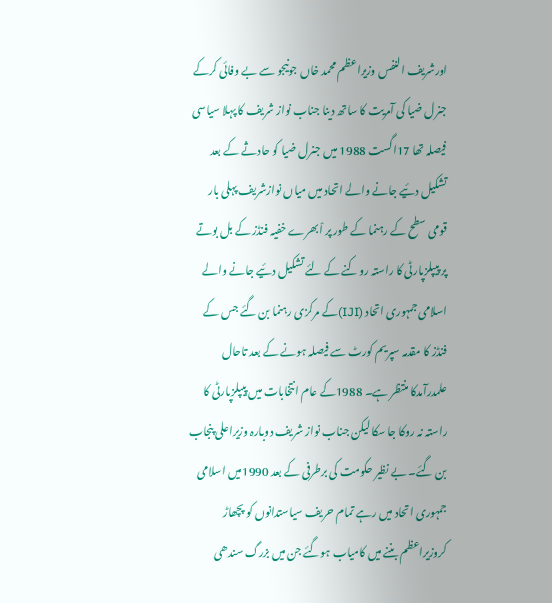اورشریف النفس وزیراعظم محمد خاں جونیجو سے بے وفائی کرکے جنرل ضیا کی آمریت کا ساتھ دینا جناب نواز شریف کا پہلا سیاسی فیصلہ تھا 17اگست 1988 میں جنرل ضیا کو حادثے کے بعد تشکیل دئیے جانے والے اتحاد میں میاں نوازشریف پہلی بار قومی سطح کے رہنما کے طور پر اْبھرے خفیہ فنڈز کے بل بوتے پر پیپلزپارٹی کا راستہ روکنے کے لئے تشکیل دئیے جانے والے اسلامی جمہوری اتحاد (IJI)کے مرکزی رہنما بن گئے جس کے فنڈز کا مقدمہ سپریم کورٹ سے فیصلہ ہونے کے بعد تاحال علمدرآمدکا منتظر ہے۔ 1988کے عام انتخابات میں پیپلزپارٹی کا راستہ نہ روکا جا سکا لیکن جناب نواز شریف دوبارہ وزیراعلی پنجاب بن گئے۔ بے نظیر حکومت کی برطرفی کے بعد 1990میں اسلامی جمہوری اتحاد میں رہے تمام حریف سیاستدانوں کو پچھاڑ کروزیراعظم بننے میں کامیاب ہوگئے جن میں بزرگ سندھی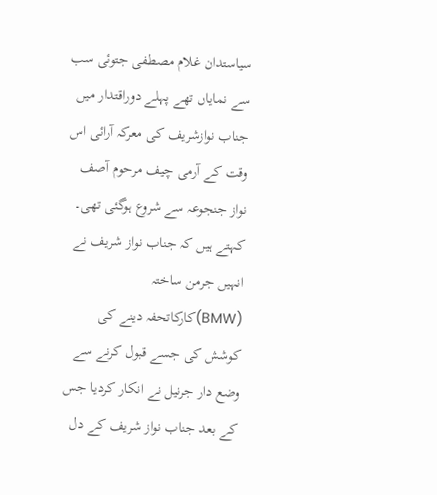سیاستدان غلام مصطفی جتوئی سب سے نمایاں تھے پہلے دوراقتدار میں جناب نوازشریف کی معرکہ آرائی اس وقت کے آرمی چیف مرحوم آصف نواز جنجوعہ سے شروع ہوگئی تھی۔ کہتے ہیں کہ جناب نواز شریف نے انہیں جرمن ساختہ (BMW)کارکاتحفہ دینے کی کوشش کی جسے قبول کرنے سے وضع دار جرنیل نے انکار کردیا جس کے بعد جناب نواز شریف کے دل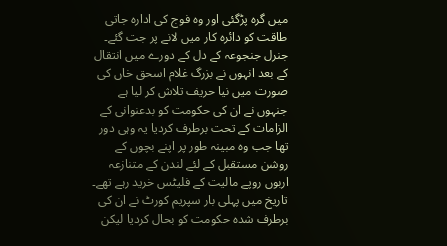میں گرہ پڑگئی اور وہ فوج کی ادارہ جاتی طاقت کو دائرہ کار میں لانے پر جت گئے۔ جنرل جنجوعہ کے دل کے دورے میں انتقال کے بعد انہوں نے بزرگ غلام اسحق خاں کی صورت میں نیا حریف تلاش کر لیا ہے جنہوں نے ان کی حکومت کو بدعنوانی کے الزامات کے تحت برطرف کردیا یہ وہی دور تھا جب وہ مبینہ طور پر اپنے بچوں کے روشن مستقبل کے لئے لندن کے متنازعہ اربوں روپے مالیت کے فلیٹس خرید رہے تھے۔ تاریخ میں پہلی بار سپریم کورٹ نے ان کی برطرف شدہ حکومت کو بحال کردیا لیکن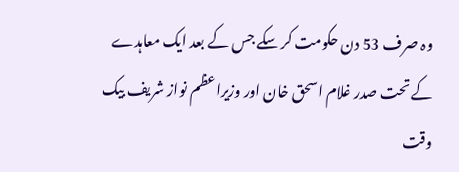وہ صرف 53 دن حکومت کر سکے جس کے بعد ایک معاہدے کے تحت صدر غلام اسحق خان اور وزیراعظم نواز شریف بیک وقت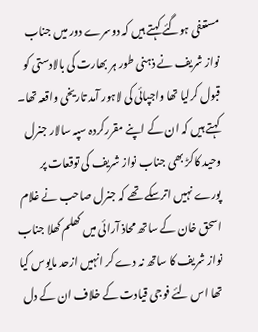مستعفی ہوگئے کہتے ہیں کہ دوسرے دور میں جناب نواز شریف نے ذہنی طور ہر بھارت کی بالادستی کو قبول کرلیا تھا واجپائی کی لاہور آمد تاریخی واقعہ تھا۔ کہتے ہیں کہ ان کے اپنے مقررکردہ سپہ سالار جنرل وحید کاکڑ بھی جناب نواز شریف کی توقعات پر پورے نہیں اترسکے تھے کہ جنرل صاحب نے غلام اسحق خان کے ساتھ محاذ آرائی میں کھلم کھلا جناب نواز شریف کا ساتھ نہ دے کر انہیں ازحد مایوس کیا تھا اس لئے فوجی قیادت کے خلاف ان کے دل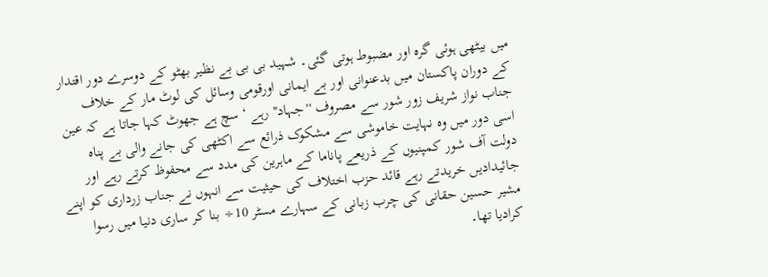میں بیٹھی ہوئی گرہ اور مضبوط ہوتی گئی۔ شہید بی بی بے نظیر بھٹو کے دوسرے دور اقتدار کے دوران پاکستان میں بدعنوانی اور بے ایمانی اورقومی وسائل کی لوٹ مار کے خلاف جناب نواز شریف زور شور سے مصروف ''جہاد''رہے ‘ سچ ہے جھوٹ کہا جاتا ہے کہ عین اسی دور میں وہ نہایت خاموشی سے مشکوک ذرائع سے اکٹھی کی جانے والی بے پناہ دولت آف شور کمپنیوں کے ذریعے پاناما کے ماہرین کی مدد سے محفوظ کرتے رہے اور جائیدادیں خریدتے رہے قائد حزب اختلاف کی حیثیت سے انہوں نے جناب زرداری کو اپنے مشیر حسین حقانی کی چرب زبانی کے سہارے مسٹر 10÷ بنا کر ساری دنیا میں رسوا کرادیا تھا۔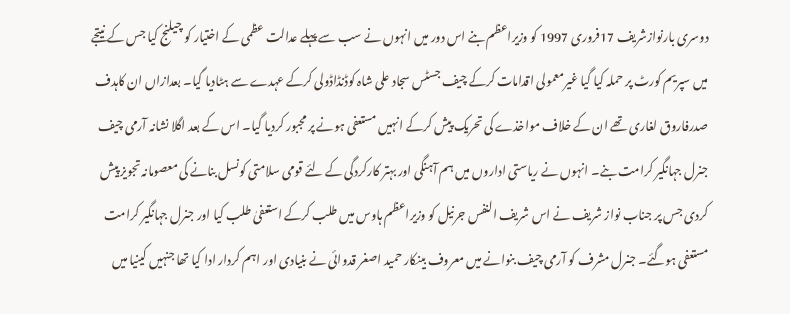دوسری بارنوازشریف 17فروری 1997 کو وزیراعظم بنے اس دور میں انہوں نے سب سے پہلے عدالت عظمی کے اختیار کو چیلنج کیا جس کے نیتجے میں سپریم کورٹ پر حملہ کیا گیا غیرمعمولی اقدامات کرکے چیف جسٹس سجاد علی شاہ کوڈنڈاڈولی کرکے عہدے سے ہٹادیا گیا۔ بعدازاں ان کاہدف صدرفاروق لغاری تھے ان کے خلاف مواخذے کی تحریک پیش کرکے انہیں مستعفی ہونے پر مجبور کردیا گیا۔ اس کے بعد اگلا نشانہ آرمی چیف جنرل جہانگیر کرامت بنے۔ انہوں نے ریاستی اداروں میں ہم آہنگی اور بہتر کارکردگی کے لئے قومی سلامتی کونسل بنانے کی معصومانہ تجویز پیش کردی جس پر جناب نواز شریف نے اس شریف النفس جرنیل کو وزیراعظم ہاوس میں طلب کرکے استعفیٰ طلب کیا اور جنرل جہانگیر کرامت مستعفی ہوگئے۔ جنرل مشرف کو آرمی چیف بنوانے میں معروف بینکار حمید اصغر قدوائی نے بنیادی اور اہم کردار ادا کیا تھا جنہیں کینیا میں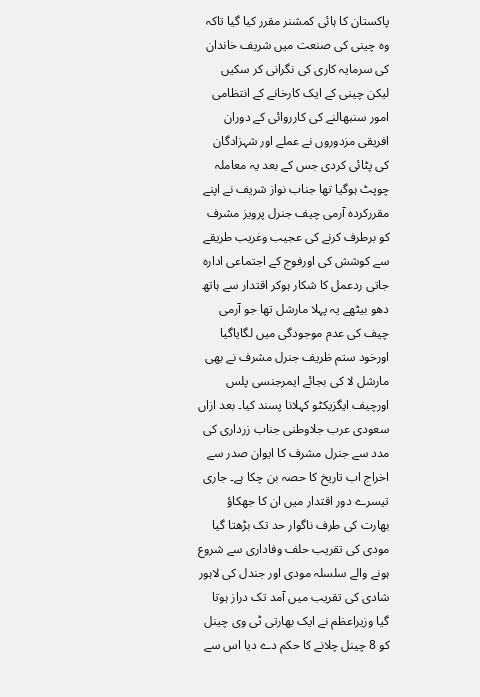پاکستان کا ہائی کمشنر مقرر کیا گیا تاکہ وہ چینی کی صنعت میں شریف خاندان کی سرمایہ کاری کی نگرانی کر سکیں لیکن چینی کے ایک کارخانے کے انتظامی امور سنبھالنے کی کارروائی کے دوران افریقی مزدوروں نے عملے اور شہزادگان کی پٹائی کردی جس کے بعد یہ معاملہ چوپٹ ہوگیا تھا جناب نواز شریف نے اپنے مقررکردہ آرمی چیف جنرل پرویز مشرف کو برطرف کرنے کی عجیب وغریب طریقے سے کوشش کی اورفوج کے اجتماعی ادارہ جاتی ردعمل کا شکار ہوکر اقتدار سے ہاتھ دھو بیٹھے یہ پہلا مارشل تھا جو آرمی چیف کی عدم موجودگی میں لگایاگیا اورخود ستم ظریف جنرل مشرف نے بھی مارشل لا کی بجائے ایمرجنسی پلس اورچیف ایگزیکٹو کہلانا پسند کیا۔ بعد ازاں سعودی عرب جلاوطنی جناب زرداری کی مدد سے جنرل مشرف کا ایوان صدر سے اخراج اب تاریخ کا حصہ بن چکا ہے۔ جاری تیسرے دور اقتدار میں ان کا جھکاؤ بھارت کی طرف ناگوار حد تک بڑھتا گیا مودی کی تقریب حلف وفاداری سے شروع ہونے والے سلسلہ مودی اور جندل کی لاہور شادی کی تقریب میں آمد تک دراز ہوتا گیا وزیراعظم نے ایک بھارتی ٹی وی چینل کو 8 چینل چلانے کا حکم دے دیا اس سے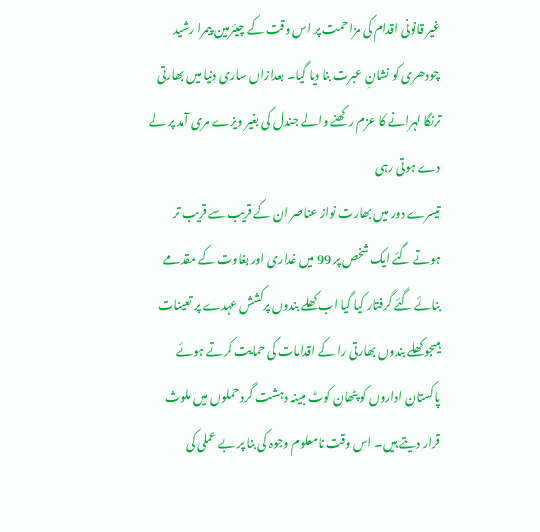غیر قانونی اقدام کی مزاحمت پر اس وقت کے چیئرمین پیمرا رشید چودھری کو نشانِ عبرت بنا دیا گیا۔ بعدازاں ساری دنیا میں بھارتی ترنگا لہرانے کا عزم رکھنے والے جندل کی بغیر ویزے مری آمد پر لے دے ہوتی رہی
تیسرے دور میں بھارت نواز عناصر ان کے قریب سے قریب تر ہوتے گئے ایک شخص پر 99 میں غداری اور بغاوت کے مقدمے بنائے گئے گرفتار کیا گیا اب کھلے بندوں پرکشش عہدے پر تعینات ہیںجو کھلے بندوں بھارتی را کے اقدامات کی حمایت کرتے ہوئے پاکستان اداروں کو پٹھان کوٹ مبینہ دہشت گرد حملوں میں ملوث قرار دیتے ہیں۔ اس وقت نامعلوم وجوہ کی بنا پر بے عملی کی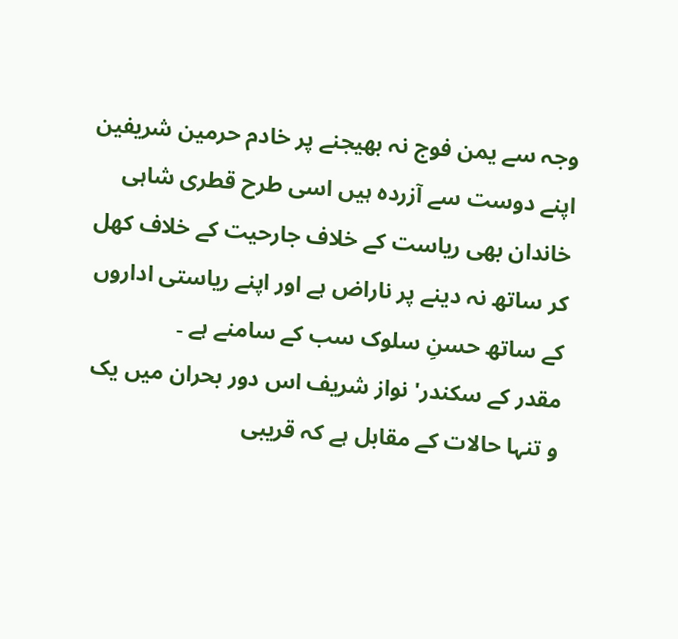وجہ سے یمن فوج نہ بھیجنے پر خادم حرمین شریفین اپنے دوست سے آزردہ ہیں اسی طرح قطری شاہی خاندان بھی ریاست کے خلاف جارحیت کے خلاف کھل کر ساتھ نہ دینے پر ناراض ہے اور اپنے ریاستی اداروں کے ساتھ حسنِ سلوک سب کے سامنے ہے ۔
مقدر کے سکندر' نواز شریف اس دور بحران میں یک و تنہا حالات کے مقابل ہے کہ قریبی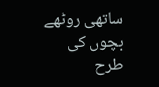ساتھی روٹھے بچوں کی طرح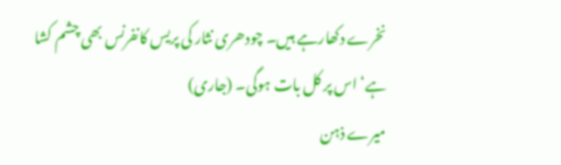نخرے دکھارہے ہیں۔ چودھری نثار کی پریس کانفرنس بھی چشم کشا ہے‘ اس پر کل بات ہوگی۔ (جاری)
میرے ذہن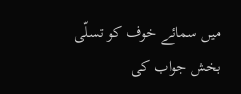میں سمائے خوف کو تسلّی بخش جواب کی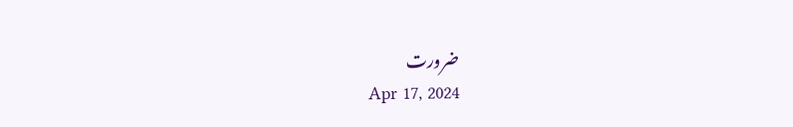ضرورت
Apr 17, 2024